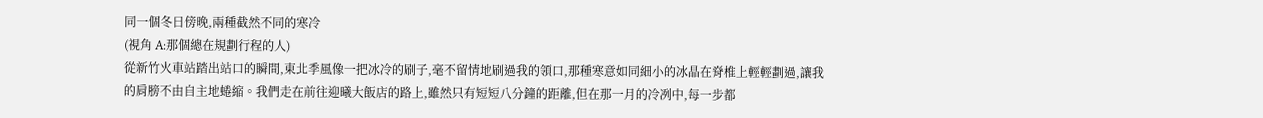同一個冬日傍晚,兩種截然不同的寒冷
(視角 A:那個總在規劃行程的人)
從新竹火車站踏出站口的瞬間,東北季風像一把冰冷的刷子,毫不留情地刷過我的領口,那種寒意如同細小的冰晶在脊椎上輕輕劃過,讓我的肩膀不由自主地蜷縮。我們走在前往迎曦大飯店的路上,雖然只有短短八分鐘的距離,但在那一月的冷冽中,每一步都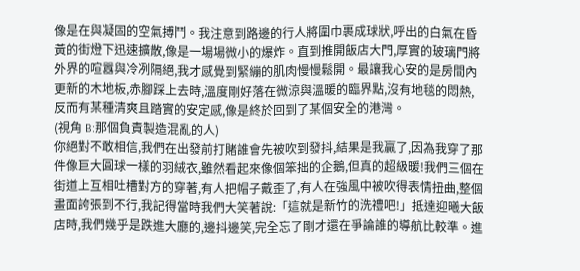像是在與凝固的空氣搏鬥。我注意到路邊的行人將圍巾裹成球狀,呼出的白氣在昏黃的街燈下迅速擴散,像是一場場微小的爆炸。直到推開飯店大門,厚實的玻璃門將外界的喧囂與冷冽隔絕,我才感覺到緊繃的肌肉慢慢鬆開。最讓我心安的是房間內更新的木地板,赤腳踩上去時,溫度剛好落在微涼與溫暖的臨界點,沒有地毯的悶熱,反而有某種清爽且踏實的安定感,像是終於回到了某個安全的港灣。
(視角 B:那個負責製造混亂的人)
你絕對不敢相信,我們在出發前打賭誰會先被吹到發抖,結果是我贏了,因為我穿了那件像巨大圓球一樣的羽絨衣,雖然看起來像個笨拙的企鵝,但真的超級暖!我們三個在街道上互相吐槽對方的穿著,有人把帽子戴歪了,有人在強風中被吹得表情扭曲,整個畫面誇張到不行,我記得當時我們大笑著說:「這就是新竹的洗禮吧!」抵達迎曦大飯店時,我們幾乎是跌進大廳的,邊抖邊笑,完全忘了剛才還在爭論誰的導航比較準。進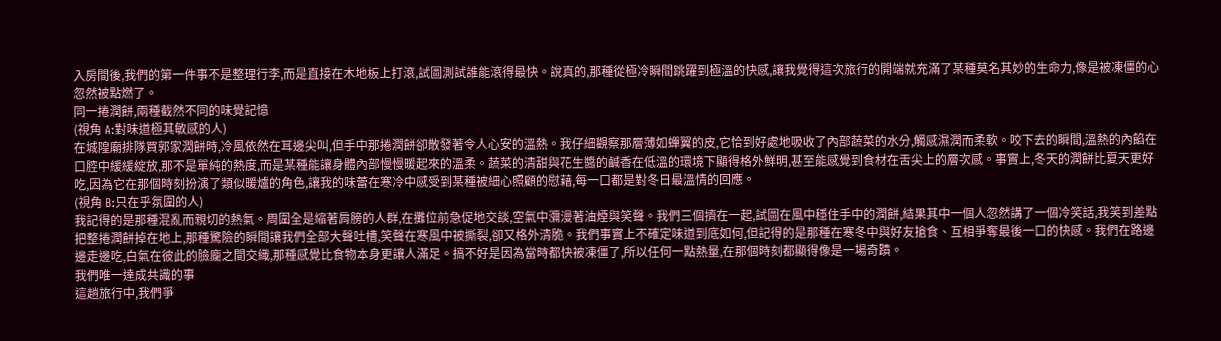入房間後,我們的第一件事不是整理行李,而是直接在木地板上打滾,試圖測試誰能滾得最快。說真的,那種從極冷瞬間跳躍到極溫的快感,讓我覺得這次旅行的開端就充滿了某種莫名其妙的生命力,像是被凍僵的心忽然被點燃了。
同一捲潤餅,兩種截然不同的味覺記憶
(視角 A:對味道極其敏感的人)
在城隍廟排隊買郭家潤餅時,冷風依然在耳邊尖叫,但手中那捲潤餅卻散發著令人心安的溫熱。我仔細觀察那層薄如蟬翼的皮,它恰到好處地吸收了內部蔬菜的水分,觸感濕潤而柔軟。咬下去的瞬間,溫熱的內餡在口腔中緩緩綻放,那不是單純的熱度,而是某種能讓身體內部慢慢暖起來的溫柔。蔬菜的清甜與花生醬的鹹香在低溫的環境下顯得格外鮮明,甚至能感覺到食材在舌尖上的層次感。事實上,冬天的潤餅比夏天更好吃,因為它在那個時刻扮演了類似暖爐的角色,讓我的味蕾在寒冷中感受到某種被細心照顧的慰藉,每一口都是對冬日最溫情的回應。
(視角 B:只在乎氛圍的人)
我記得的是那種混亂而親切的熱氣。周圍全是縮著肩膀的人群,在攤位前急促地交談,空氣中瀰漫著油煙與笑聲。我們三個擠在一起,試圖在風中穩住手中的潤餅,結果其中一個人忽然講了一個冷笑話,我笑到差點把整捲潤餅掉在地上,那種驚險的瞬間讓我們全部大聲吐槽,笑聲在寒風中被撕裂,卻又格外清脆。我們事實上不確定味道到底如何,但記得的是那種在寒冬中與好友搶食、互相爭奪最後一口的快感。我們在路邊邊走邊吃,白氣在彼此的臉龐之間交織,那種感覺比食物本身更讓人滿足。搞不好是因為當時都快被凍僵了,所以任何一點熱量,在那個時刻都顯得像是一場奇蹟。
我們唯一達成共識的事
這趟旅行中,我們爭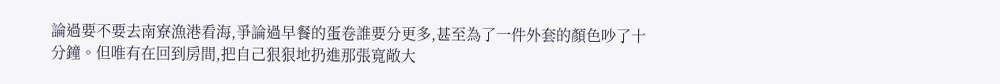論過要不要去南寮漁港看海,爭論過早餐的蛋卷誰要分更多,甚至為了一件外套的顏色吵了十分鐘。但唯有在回到房間,把自己狠狠地扔進那張寬敞大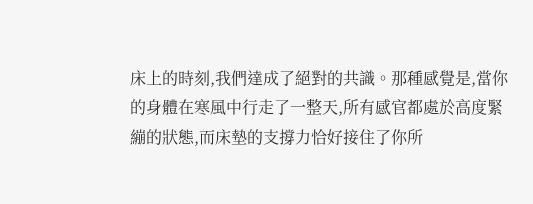床上的時刻,我們達成了絕對的共識。那種感覺是,當你的身體在寒風中行走了一整天,所有感官都處於高度緊繃的狀態,而床墊的支撐力恰好接住了你所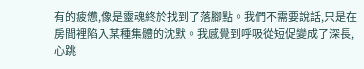有的疲憊,像是靈魂終於找到了落腳點。我們不需要說話,只是在房間裡陷入某種集體的沈默。我感覺到呼吸從短促變成了深長,心跳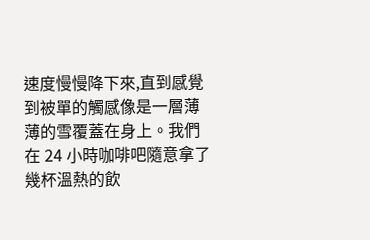速度慢慢降下來,直到感覺到被單的觸感像是一層薄薄的雪覆蓋在身上。我們在 24 小時咖啡吧隨意拿了幾杯溫熱的飲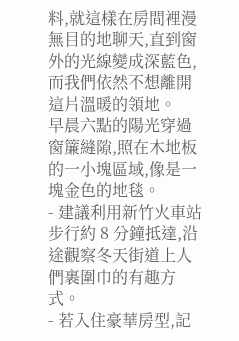料,就這樣在房間裡漫無目的地聊天,直到窗外的光線變成深藍色,而我們依然不想離開這片溫暖的領地。
早晨六點的陽光穿過窗簾縫隙,照在木地板的一小塊區域,像是一塊金色的地毯。
- 建議利用新竹火車站步行約 8 分鐘抵達,沿途觀察冬天街道上人們裹圍巾的有趣方式。
- 若入住豪華房型,記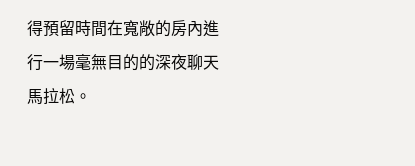得預留時間在寬敞的房內進行一場毫無目的的深夜聊天馬拉松。